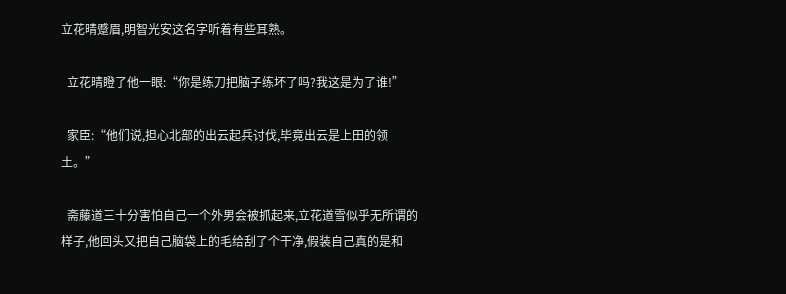立花晴蹙眉,明智光安这名字听着有些耳熟。

  立花晴瞪了他一眼:“你是练刀把脑子练坏了吗?我这是为了谁!”

  家臣:“他们说,担心北部的出云起兵讨伐,毕竟出云是上田的领土。”

  斋藤道三十分害怕自己一个外男会被抓起来,立花道雪似乎无所谓的样子,他回头又把自己脑袋上的毛给刮了个干净,假装自己真的是和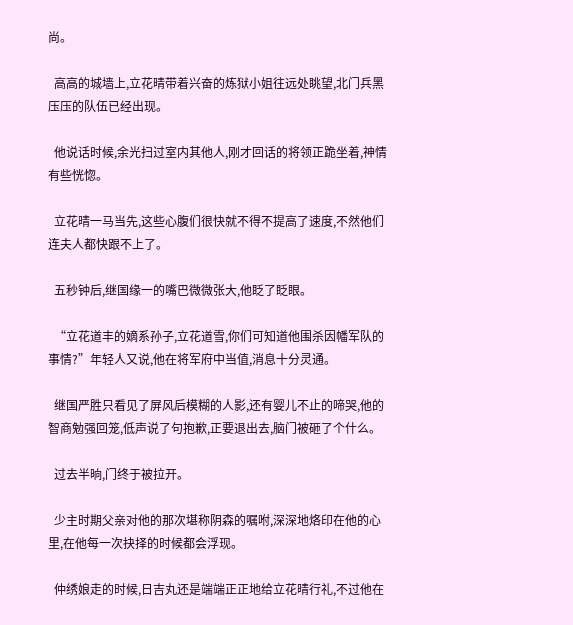尚。

  高高的城墙上,立花晴带着兴奋的炼狱小姐往远处眺望,北门兵黑压压的队伍已经出现。

  他说话时候,余光扫过室内其他人,刚才回话的将领正跪坐着,神情有些恍惚。

  立花晴一马当先,这些心腹们很快就不得不提高了速度,不然他们连夫人都快跟不上了。

  五秒钟后,继国缘一的嘴巴微微张大,他眨了眨眼。

  “立花道丰的嫡系孙子,立花道雪,你们可知道他围杀因幡军队的事情?”年轻人又说,他在将军府中当值,消息十分灵通。

  继国严胜只看见了屏风后模糊的人影,还有婴儿不止的啼哭,他的智商勉强回笼,低声说了句抱歉,正要退出去,脑门被砸了个什么。

  过去半晌,门终于被拉开。

  少主时期父亲对他的那次堪称阴森的嘱咐,深深地烙印在他的心里,在他每一次抉择的时候都会浮现。

  仲绣娘走的时候,日吉丸还是端端正正地给立花晴行礼,不过他在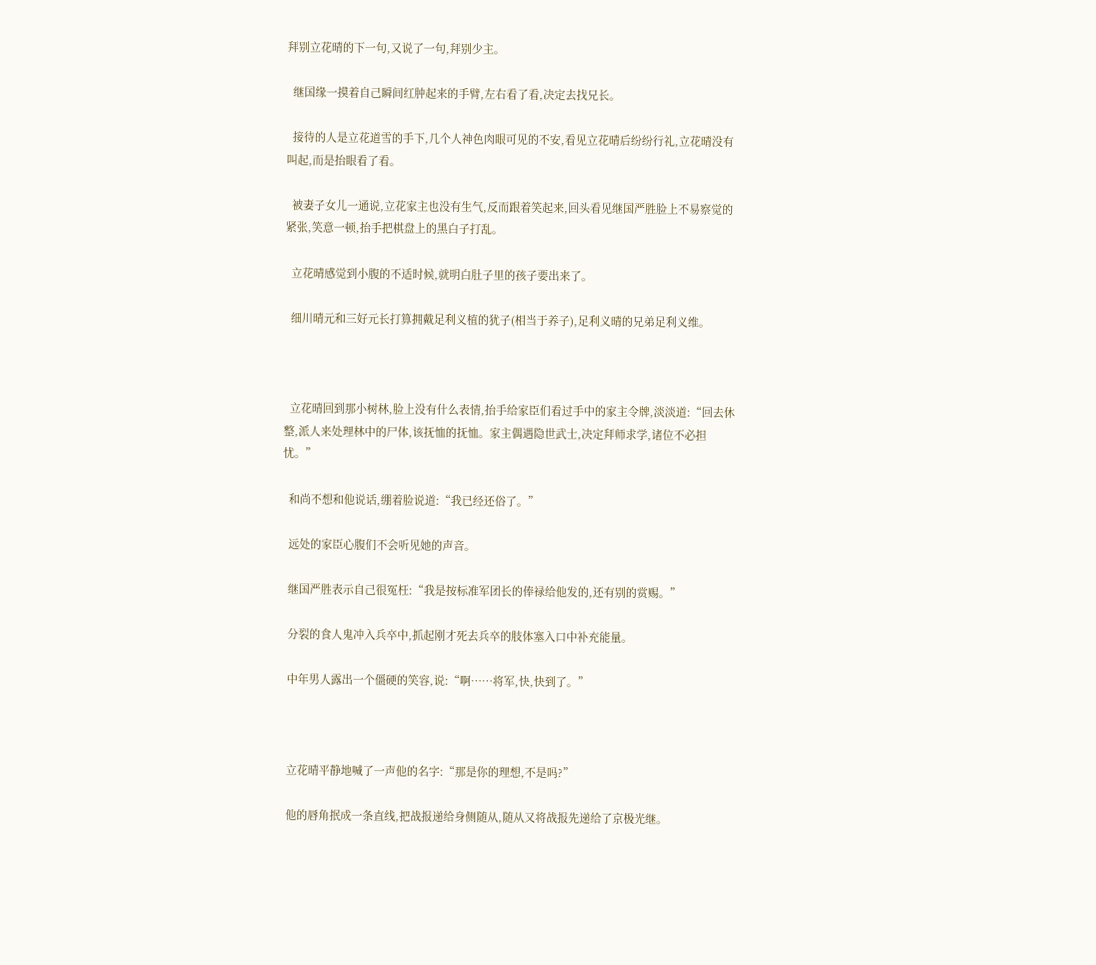拜别立花晴的下一句,又说了一句,拜别少主。

  继国缘一摸着自己瞬间红肿起来的手臂,左右看了看,决定去找兄长。

  接待的人是立花道雪的手下,几个人神色肉眼可见的不安,看见立花晴后纷纷行礼,立花晴没有叫起,而是抬眼看了看。

  被妻子女儿一通说,立花家主也没有生气,反而跟着笑起来,回头看见继国严胜脸上不易察觉的紧张,笑意一顿,抬手把棋盘上的黑白子打乱。

  立花晴感觉到小腹的不适时候,就明白肚子里的孩子要出来了。

  细川晴元和三好元长打算拥戴足利义植的犹子(相当于养子),足利义晴的兄弟足利义维。



  立花晴回到那小树林,脸上没有什么表情,抬手给家臣们看过手中的家主令牌,淡淡道:“回去休整,派人来处理林中的尸体,该抚恤的抚恤。家主偶遇隐世武士,决定拜师求学,诸位不必担忧。”

  和尚不想和他说话,绷着脸说道:“我已经还俗了。”

  远处的家臣心腹们不会听见她的声音。

  继国严胜表示自己很冤枉:“我是按标准军团长的俸禄给他发的,还有别的赏赐。”

  分裂的食人鬼冲入兵卒中,抓起刚才死去兵卒的肢体塞入口中补充能量。

  中年男人露出一个僵硬的笑容,说:“啊……将军,快,快到了。”



  立花晴平静地喊了一声他的名字:“那是你的理想,不是吗?”

  他的唇角抿成一条直线,把战报递给身侧随从,随从又将战报先递给了京极光继。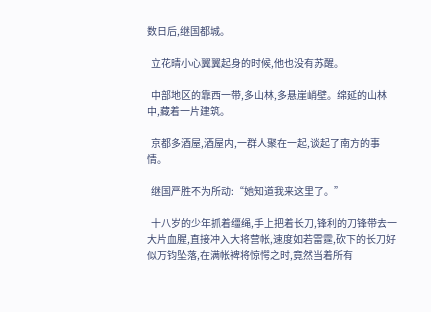数日后,继国都城。

  立花晴小心翼翼起身的时候,他也没有苏醒。

  中部地区的靠西一带,多山林,多悬崖峭壁。绵延的山林中,藏着一片建筑。

  京都多酒屋,酒屋内,一群人聚在一起,谈起了南方的事情。

  继国严胜不为所动:“她知道我来这里了。”

  十八岁的少年抓着缰绳,手上把着长刀,锋利的刀锋带去一大片血腥,直接冲入大将营帐,速度如若雷霆,砍下的长刀好似万钧坠落,在满帐裨将惊愕之时,竟然当着所有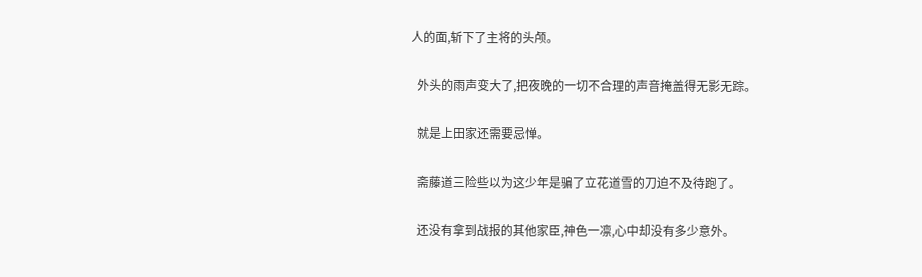人的面,斩下了主将的头颅。

  外头的雨声变大了,把夜晚的一切不合理的声音掩盖得无影无踪。

  就是上田家还需要忌惮。

  斋藤道三险些以为这少年是骗了立花道雪的刀迫不及待跑了。

  还没有拿到战报的其他家臣,神色一凛,心中却没有多少意外。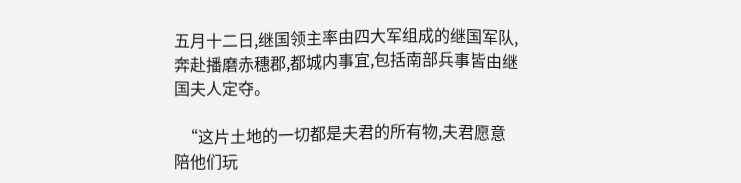五月十二日,继国领主率由四大军组成的继国军队,奔赴播磨赤穗郡,都城内事宜,包括南部兵事皆由继国夫人定夺。

  “这片土地的一切都是夫君的所有物,夫君愿意陪他们玩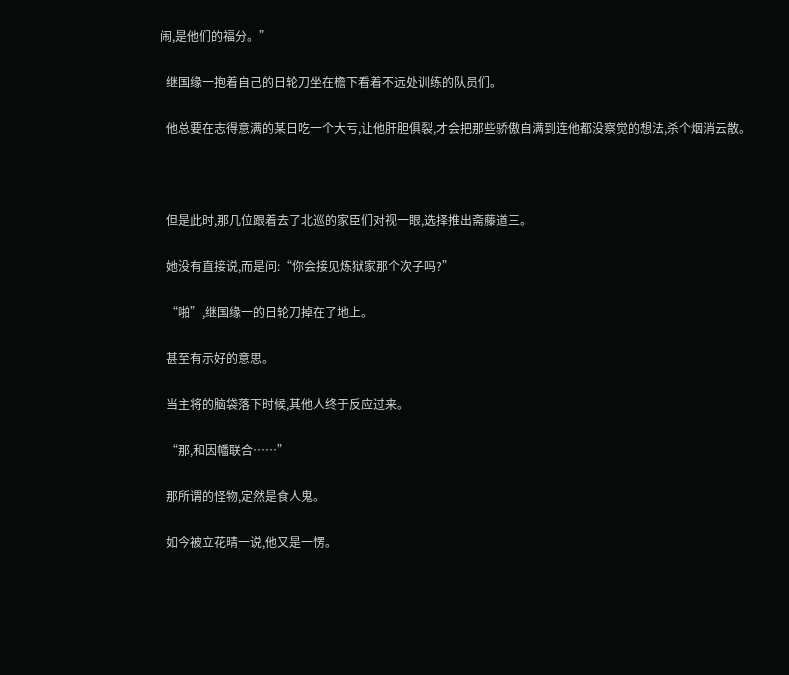闹,是他们的福分。”

  继国缘一抱着自己的日轮刀坐在檐下看着不远处训练的队员们。

  他总要在志得意满的某日吃一个大亏,让他肝胆俱裂,才会把那些骄傲自满到连他都没察觉的想法,杀个烟消云散。



  但是此时,那几位跟着去了北巡的家臣们对视一眼,选择推出斋藤道三。

  她没有直接说,而是问:“你会接见炼狱家那个次子吗?”

  “啪”,继国缘一的日轮刀掉在了地上。

  甚至有示好的意思。

  当主将的脑袋落下时候,其他人终于反应过来。

  “那,和因幡联合……”

  那所谓的怪物,定然是食人鬼。

  如今被立花晴一说,他又是一愣。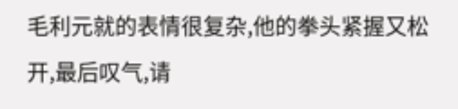毛利元就的表情很复杂,他的拳头紧握又松开,最后叹气,请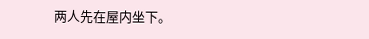两人先在屋内坐下。